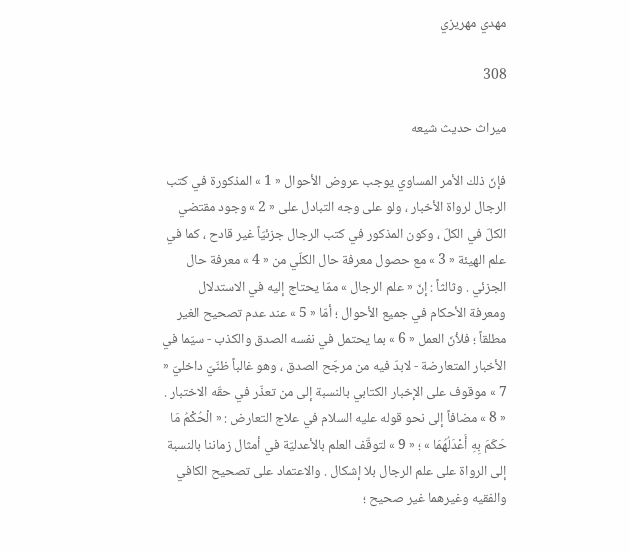مهدي مهريزي

308

ميراث حديث شيعه

فإنّ ذلك الأمر المساوي يوجب عروض الأحوال « 1 » المذكورة في كتب الرجال لرواة الأخبار ، ولو على وجه التبادل على « 2 » وجود مقتضي الكلّ في الكلّ ، وكون المذكور في كتب الرجال جزئيّاً غير قادح ، كما في علم الهيئة « 3 » مع حصول معرفة حال الكلّي من « 4 » معرفة حال الجزئي . وثالثاً : إنّ « علم الرجال » ممّا يحتاج إليه في الاستدلال ومعرفة الأحكام في جميع الأحوال ؛ أمّا « 5 » عند عدم تصحيح الغير مطلقاً ؛ فلأنّ العمل « 6 » بما يحتمل في نفسه الصدق والكذب - سيّما في الأخبار المتعارضة - لابدّ فيه من مرجّح الصدق ، وهو غالباً ظنّيّ داخليّ « 7 » موقوف على الإخبار الكتابي بالنسبة إلى من تعذّر في حقّه الاختبار . « 8 » مضافاً إلى نحو قوله عليه السلام في علاج التعارض : « الْحُكْمُ مَا حَكَمَ بِهِ أَعْدَلُهُمَا » ؛ « 9 » لتوقّف العلم بالأعدليّة في أمثال زماننا بالنسبة إلى الرواة على علم الرجال بلا إشكال . والاعتماد على تصحيح الكافي والفقيه وغيرهما غير صحيح ؛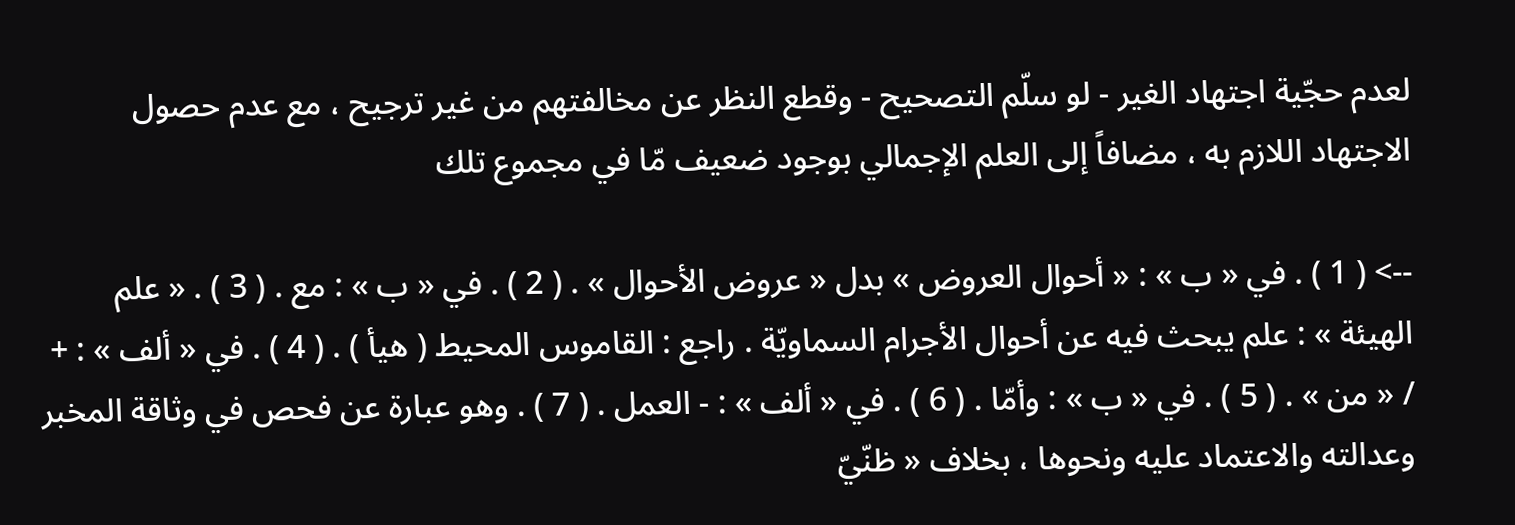لعدم حجّية اجتهاد الغير - لو سلّم التصحيح - وقطع النظر عن مخالفتهم من غير ترجيح ، مع عدم حصول الاجتهاد اللازم به ، مضافاً إلى العلم الإجمالي بوجود ضعيف مّا في مجموع تلك

--> ( 1 ) . في « ب » : « أحوال العروض » بدل « عروض الأحوال » . ( 2 ) . في « ب » : مع . ( 3 ) . « علم الهيئة » : علم يبحث فيه عن أحوال الأجرام السماويّة . راجع : القاموس المحيط ( هيأ ) . ( 4 ) . في « ألف » : + / « من » . ( 5 ) . في « ب » : وأمّا . ( 6 ) . في « ألف » : - العمل . ( 7 ) . وهو عبارة عن فحص في وثاقة المخبر وعدالته والاعتماد عليه ونحوها ، بخلاف « ظنّيّ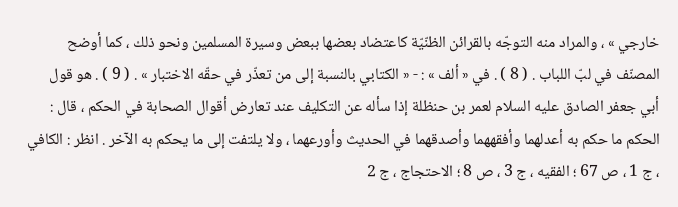خارجي » ، والمراد منه التوجّه بالقرائن الظنّيّة كاعتضاد بعضها ببعض وسيرة المسلمين ونحو ذلك ، كما أوضح المصنّف في لبّ اللباب . ( 8 ) . في « ألف » : - « الكتابي بالنسبة إلى من تعذّر في حقّه الاختبار » . ( 9 ) . هو قول أبي جعفر الصادق عليه السلام لعمر بن حنظلة إذا سأله عن التكليف عند تعارض أقوال الصحابة في الحكم ، قال : الحكم ما حكم به أعدلهما وأفقههما وأصدقهما في الحديث وأورعهما ، ولا يلتفت إلى ما يحكم به الآخر . انظر : الكافي ، ج 1 ، ص 67 ؛ الفقيه ، ج 3 ، ص 8 ؛ الاحتجاج ، ج 2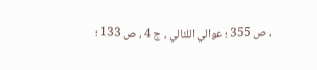، ص 355 ؛ عوالي اللئالي ، ج 4 ، ص 133 ؛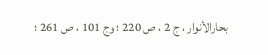بحارالأنوار ، ج 2 ، ص 220 ؛ وج 101 ، ص 261 ؛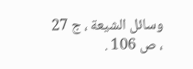وسائل الشيعة ، ج 27 ، ص 106 .